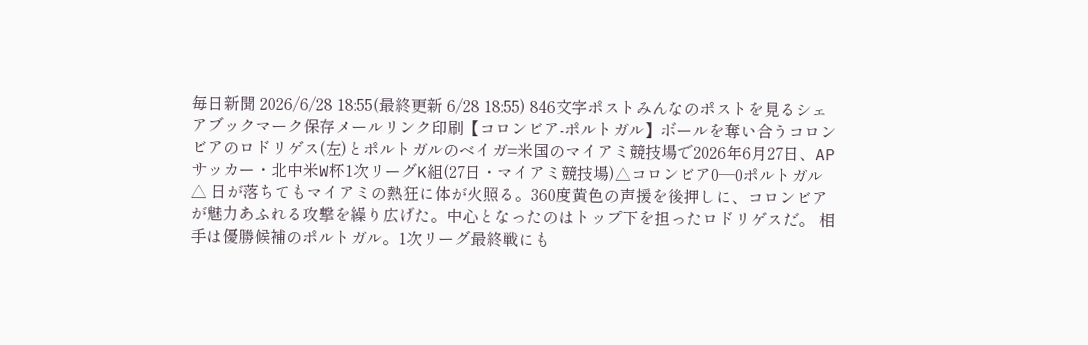毎日新聞 2026/6/28 18:55(最終更新 6/28 18:55) 846文字ポストみんなのポストを見るシェアブックマーク保存メールリンク印刷【コロンビア-ポルトガル】ボールを奪い合うコロンビアのロドリゲス(左)とポルトガルのベイガ=米国のマイアミ競技場で2026年6月27日、APサッカー・北中米W杯1次リーグK組(27日・マイアミ競技場)△コロンビア0―0ポルトガル△ 日が落ちてもマイアミの熱狂に体が火照る。360度黄色の声援を後押しに、コロンビアが魅力あふれる攻撃を繰り広げた。中心となったのはトップ下を担ったロドリゲスだ。 相手は優勝候補のポルトガル。1次リーグ最終戦にも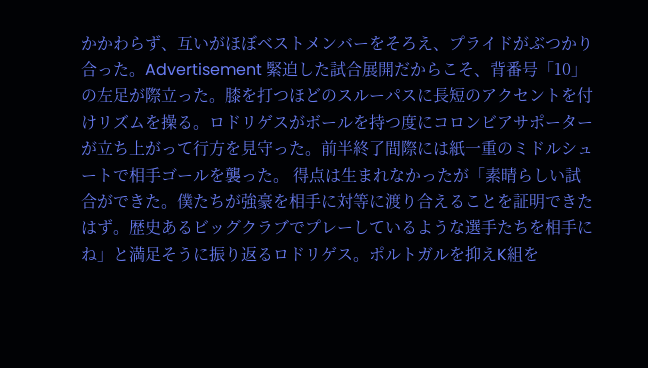かかわらず、互いがほぼベストメンバーをそろえ、プライドがぶつかり合った。Advertisement 緊迫した試合展開だからこそ、背番号「10」の左足が際立った。膝を打つほどのスルーパスに長短のアクセントを付けリズムを操る。ロドリゲスがボールを持つ度にコロンビアサポーターが立ち上がって行方を見守った。前半終了間際には紙一重のミドルシュートで相手ゴールを襲った。 得点は生まれなかったが「素晴らしい試合ができた。僕たちが強豪を相手に対等に渡り合えることを証明できたはず。歴史あるビッグクラブでプレーしているような選手たちを相手にね」と満足そうに振り返るロドリゲス。ポルトガルを抑えK組を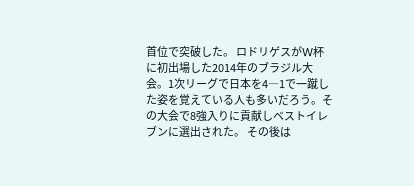首位で突破した。 ロドリゲスがW杯に初出場した2014年のブラジル大会。1次リーグで日本を4―1で一蹴した姿を覚えている人も多いだろう。その大会で8強入りに貢献しベストイレブンに選出された。 その後は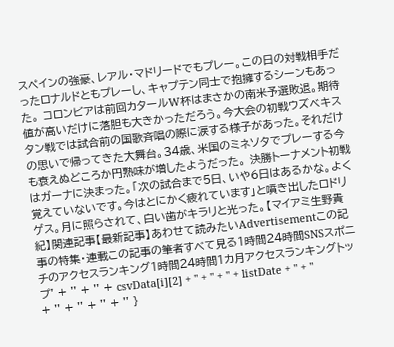スペインの強豪、レアル・マドリードでもプレー。この日の対戦相手だったロナルドともプレーし、キャプテン同士で抱擁するシーンもあった。 コロンビアは前回カタールW杯はまさかの南米予選敗退。期待値が高いだけに落胆も大きかっただろう。今大会の初戦ウズベキスタン戦では試合前の国歌斉唱の際に涙する様子があった。それだけの思いで帰ってきた大舞台。34歳、米国のミネソタでプレーする今も衰えぬどころか円熟味が増したようだった。 決勝トーナメント初戦はガーナに決まった。「次の試合まで5日、いや6日はあるかな。よく覚えていないです。今はとにかく疲れています」と噴き出したロドリゲス。月に照らされて、白い歯がキラリと光った。【マイアミ生野貴紀】関連記事【最新記事】あわせて読みたいAdvertisementこの記事の特集・連載この記事の筆者すべて見る1時間24時間SNSスポニチのアクセスランキング1時間24時間1カ月アクセスランキングトップ' + '' + '' + csvData[i][2] + '' + '' + '' + listDate + '' + '' + '' + '' + '' + '' }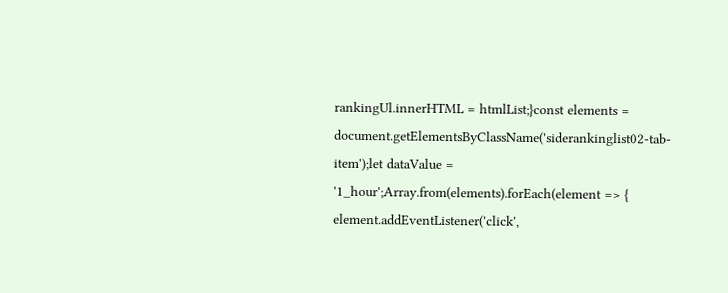rankingUl.innerHTML = htmlList;}const elements = document.getElementsByClassName('siderankinglist02-tab-item');let dataValue = '1_hour';Array.from(elements).forEach(element => { element.addEventListener('click',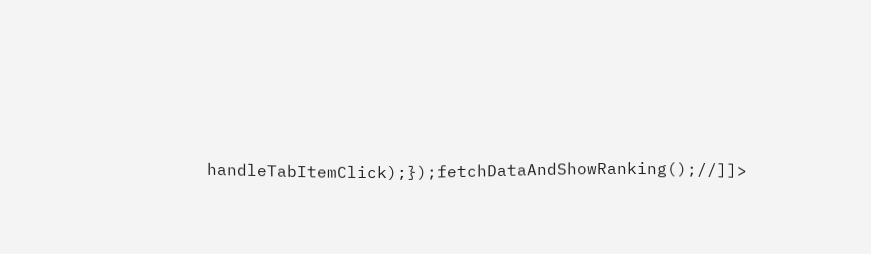handleTabItemClick);});fetchDataAndShowRanking();//]]>